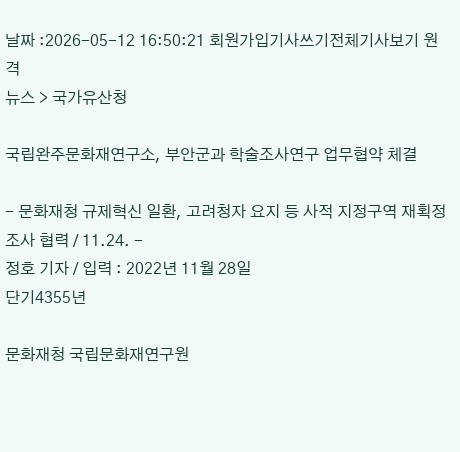날짜 :2026-05-12 16:50:21 회원가입기사쓰기전체기사보기 원격
뉴스 > 국가유산청

국립완주문화재연구소, 부안군과 학술조사연구 업무협약 체결

- 문화재청 규제혁신 일환, 고려청자 요지 등 사적 지정구역 재획정 조사 협력 / 11.24. -
정호 기자 / 입력 : 2022년 11월 28일
단기4355년

문화재청 국립문화재연구원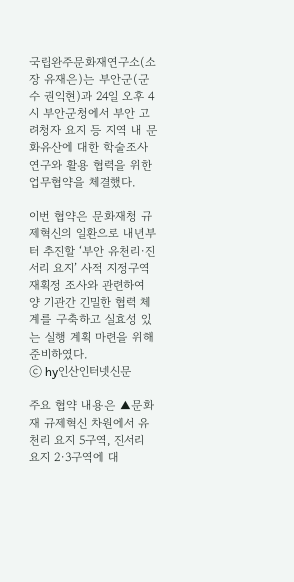국립완주문화재연구소(소장 유재은)는 부안군(군수 권익현)과 24일 오후 4시 부안군청에서 부안 고려청자 요지 등 지역 내 문화유산에 대한 학술조사연구와 활용 협력을 위한 업무협약을 체결했다.

이번 협약은 문화재청 규제혁신의 일환으로 내년부터 추진할 ‘부안 유천리·진서리 요지’ 사적 지정구역 재획정 조사와 관련하여 양 기관간 긴밀한 협력 체계를 구축하고 실효성 있는 실행 계획 마련을 위해 준비하였다.
ⓒ hy인산인터넷신문

주요 협약 내용은 ▲문화재 규제혁신 차원에서 유천리 요지 5구역, 진서리 요지 2·3구역에 대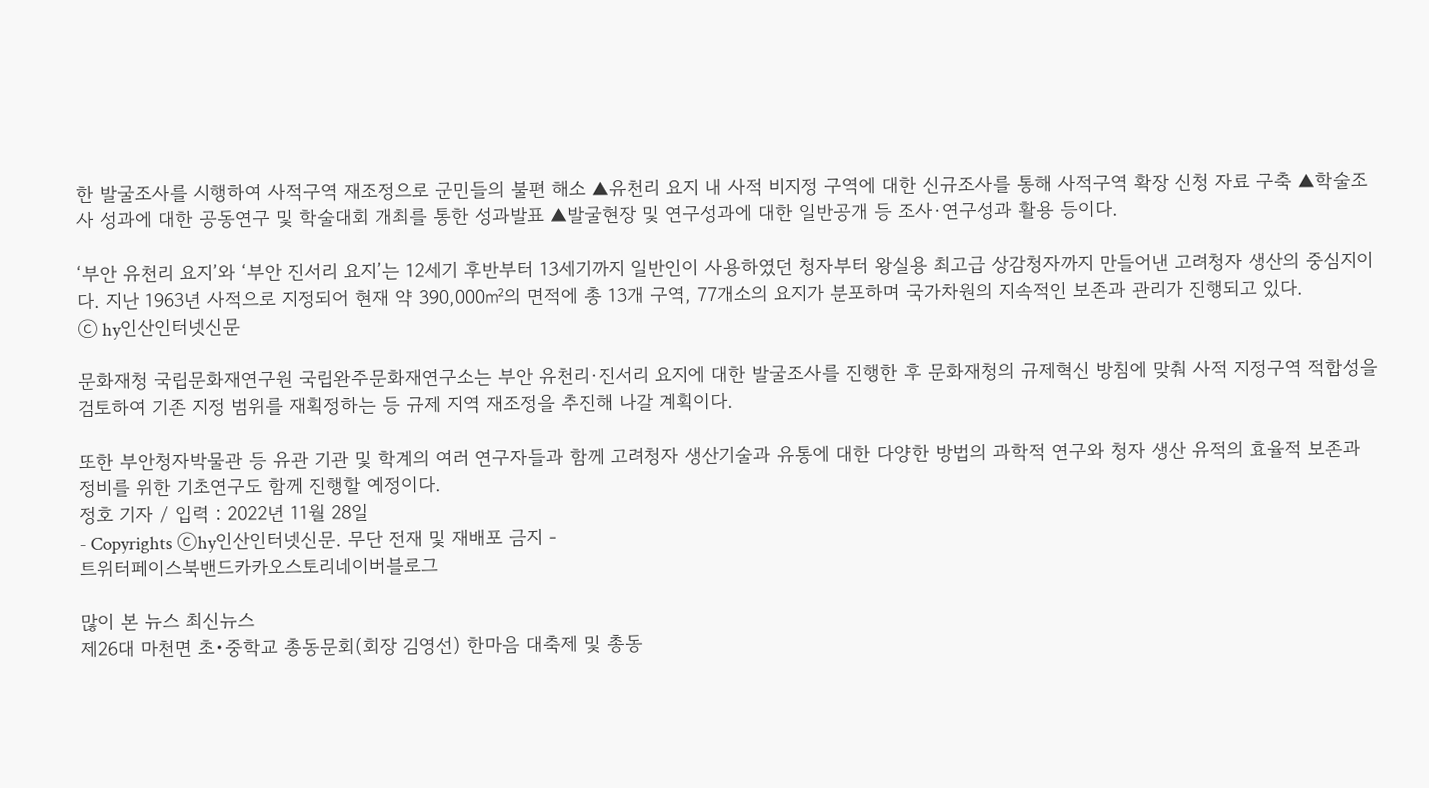한 발굴조사를 시행하여 사적구역 재조정으로 군민들의 불편 해소 ▲유천리 요지 내 사적 비지정 구역에 대한 신규조사를 통해 사적구역 확장 신청 자료 구축 ▲학술조사 성과에 대한 공동연구 및 학술대회 개최를 통한 성과발표 ▲발굴현장 및 연구성과에 대한 일반공개 등 조사·연구성과 활용 등이다.

‘부안 유천리 요지’와 ‘부안 진서리 요지’는 12세기 후반부터 13세기까지 일반인이 사용하였던 청자부터 왕실용 최고급 상감청자까지 만들어낸 고려청자 생산의 중심지이다. 지난 1963년 사적으로 지정되어 현재 약 390,000㎡의 면적에 총 13개 구역, 77개소의 요지가 분포하며 국가차원의 지속적인 보존과 관리가 진행되고 있다.
ⓒ hy인산인터넷신문

문화재청 국립문화재연구원 국립완주문화재연구소는 부안 유천리·진서리 요지에 대한 발굴조사를 진행한 후 문화재청의 규제혁신 방침에 맞춰 사적 지정구역 적합성을 검토하여 기존 지정 범위를 재획정하는 등 규제 지역 재조정을 추진해 나갈 계획이다.

또한 부안청자박물관 등 유관 기관 및 학계의 여러 연구자들과 함께 고려청자 생산기술과 유통에 대한 다양한 방법의 과학적 연구와 청자 생산 유적의 효율적 보존과 정비를 위한 기초연구도 함께 진행할 예정이다.
정호 기자 / 입력 : 2022년 11월 28일
- Copyrights ⓒhy인산인터넷신문. 무단 전재 및 재배포 금지 -
트위터페이스북밴드카카오스토리네이버블로그

많이 본 뉴스 최신뉴스
제26대 마천면 초•중학교 총동문회(회장 김영선) 한마음 대축제 및 총동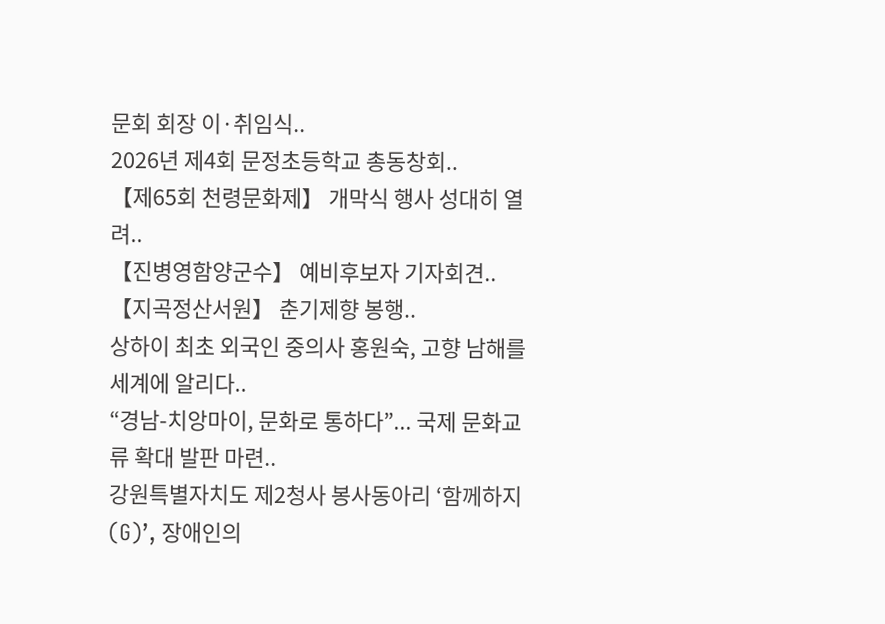문회 회장 이·취임식..
2026년 제4회 문정초등학교 총동창회..
【제65회 천령문화제】 개막식 행사 성대히 열려..
【진병영함양군수】 예비후보자 기자회견..
【지곡정산서원】 춘기제향 봉행..
상하이 최초 외국인 중의사 홍원숙, 고향 남해를 세계에 알리다..
“경남-치앙마이, 문화로 통하다”... 국제 문화교류 확대 발판 마련..
강원특별자치도 제2청사 봉사동아리 ‘함께하지(G)’, 장애인의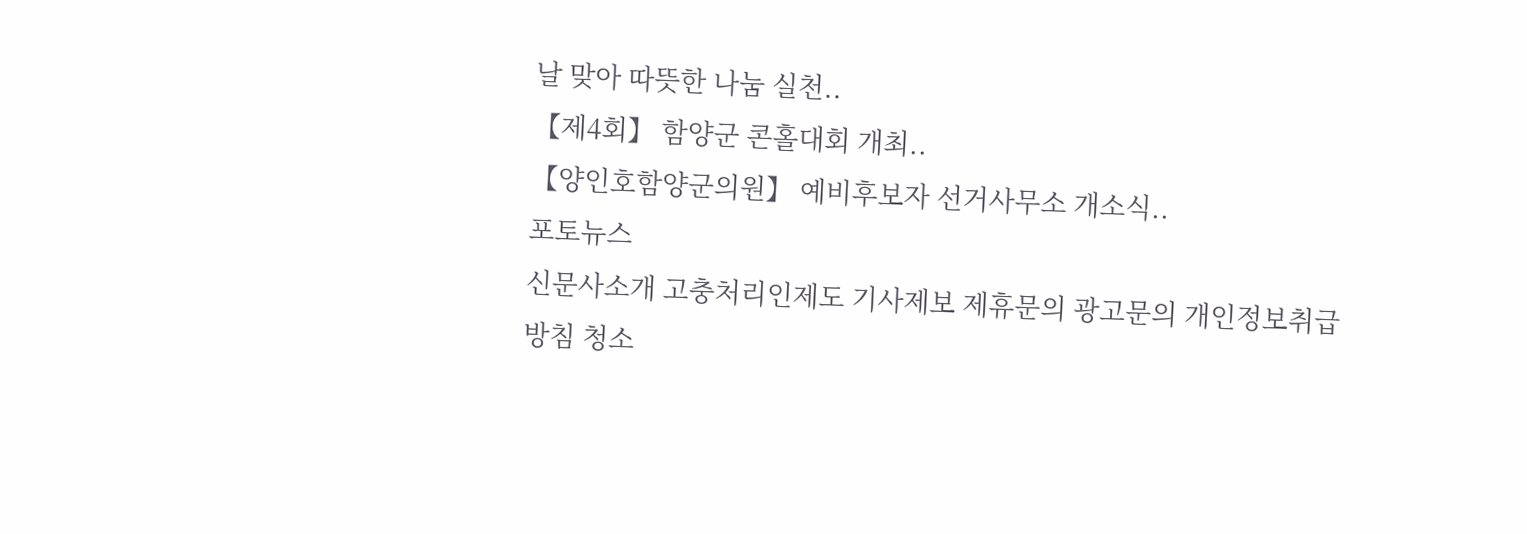날 맞아 따뜻한 나눔 실천..
【제4회】 함양군 콘홀대회 개최..
【양인호함양군의원】 예비후보자 선거사무소 개소식..
포토뉴스
신문사소개 고충처리인제도 기사제보 제휴문의 광고문의 개인정보취급방침 청소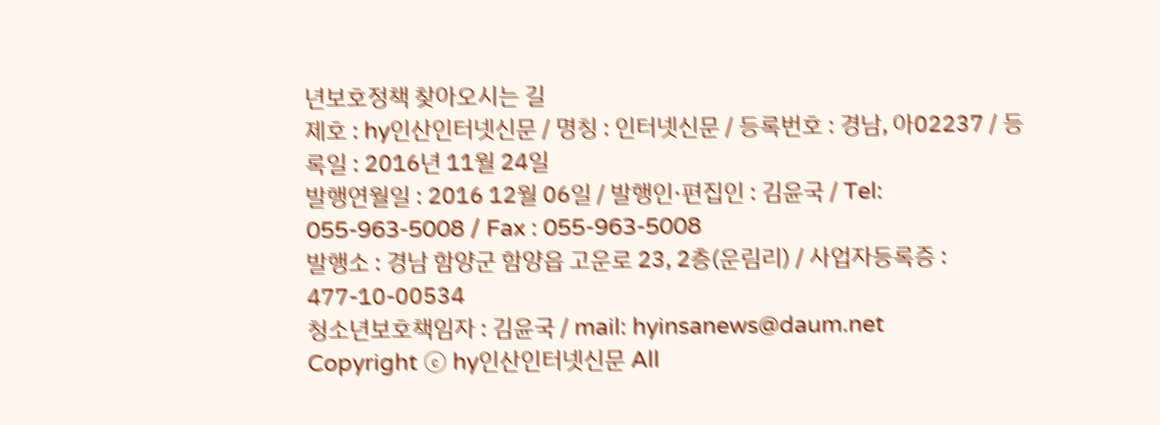년보호정책 찾아오시는 길
제호 : hy인산인터넷신문 / 명칭 : 인터넷신문 / 등록번호 : 경남, 아02237 / 등록일 : 2016년 11월 24일
발행연월일 : 2016 12월 06일 / 발행인·편집인 : 김윤국 / Tel: 055-963-5008 / Fax : 055-963-5008
발행소 : 경남 함양군 함양읍 고운로 23, 2층(운림리) / 사업자등록증 : 477-10-00534
청소년보호책임자 : 김윤국 / mail: hyinsanews@daum.net
Copyright ⓒ hy인산인터넷신문 All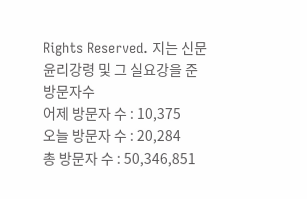Rights Reserved. 지는 신문 윤리강령 및 그 실요강을 준
방문자수
어제 방문자 수 : 10,375
오늘 방문자 수 : 20,284
총 방문자 수 : 50,346,851